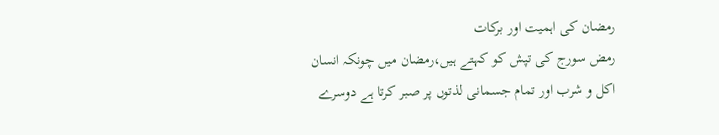رمضان کی اہمیت اور برکات
رمض سورج کی تپش کو کہتے ہیں،رمضان میں چونکہ انسان اکل و شرب اور تمام جسمانی لذتوں پر صبر کرتا ہے دوسرے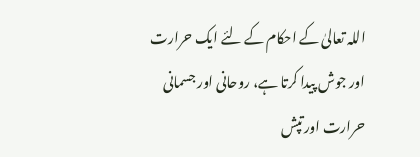اللہ تعالیٰ کے احکام کے لئے ایک حرارت اور جوش پیدا کرتا ہے، روحانی اور جسمانی حرارت اور تپش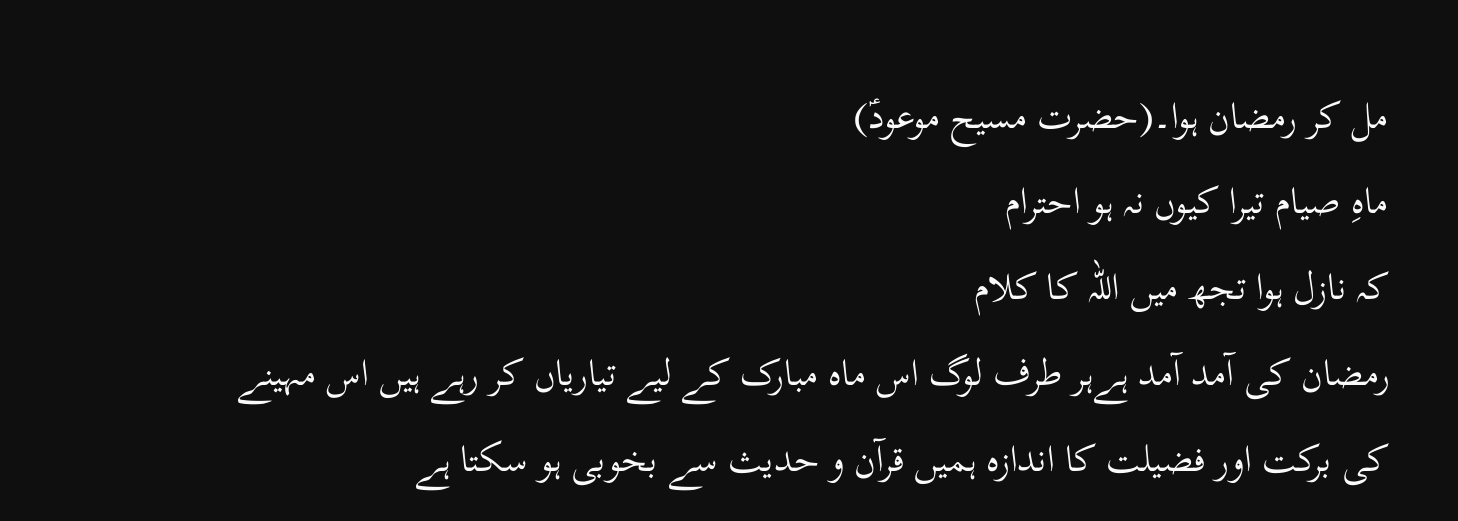مل کر رمضان ہوا۔(حضرت مسیح موعودؑ)
ماہِ صیام تیرا کیوں نہ ہو احترام
کہ نازل ہوا تجھ میں اللہ کا کلام
رمضان کی آمد آمد ہےہر طرف لوگ اس ماہ مبارک کے لیے تیاریاں کر رہے ہیں اس مہینے کی برکت اور فضیلت کا اندازہ ہمیں قرآن و حدیث سے بخوبی ہو سکتا ہے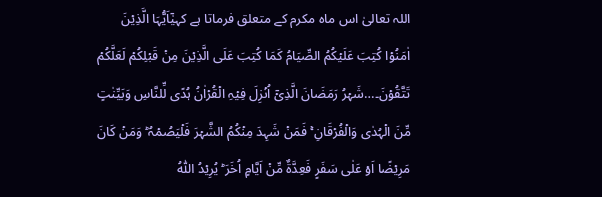اللہ تعالیٰ اس ماہ مکرم کے متعلق فرماتا ہے کہیٰۤاَیُّہَا الَّذِیۡنَ اٰمَنُوۡا کُتِبَ عَلَیۡکُمُ الصِّیَامُ کَمَا کُتِبَ عَلَی الَّذِیۡنَ مِنۡ قَبۡلِکُمۡ لَعَلَّکُمۡ تَتَّقُوۡنَ۔…شَہۡرُ رَمَضَانَ الَّذِیۡۤ اُنۡزِلَ فِیۡہِ الۡقُرۡاٰنُ ہُدًی لِّلنَّاسِ وَبَیِّنٰتٍ مِّنَ الۡہُدٰی وَالۡفُرۡقَانِ ۚ فَمَنۡ شَہِدَ مِنۡکُمُ الشَّہۡرَ فَلۡیَصُمۡہُ ؕ وَمَنۡ کَانَ مَرِیۡضًا اَوۡ عَلٰی سَفَرٍ فَعِدَّۃٌ مِّنۡ اَیَّامٍ اُخَرَ ؕ یُرِیۡدُ اللّٰہُ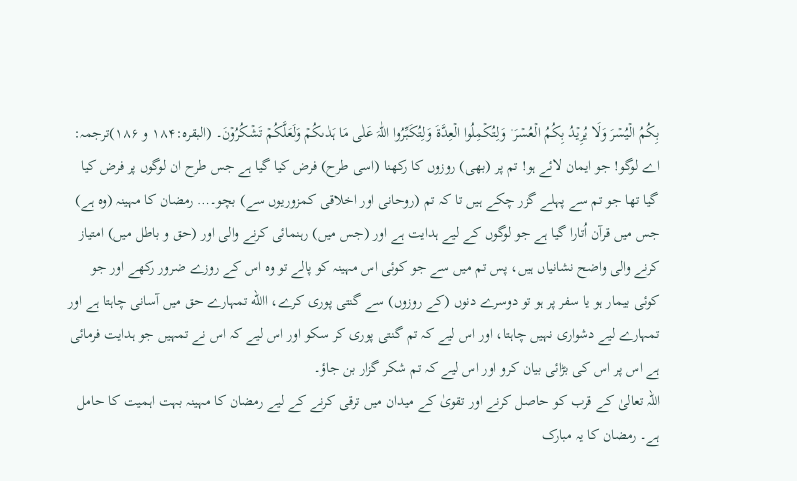بِکُمُ الۡیُسۡرَ وَلَا یُرِیۡدُ بِکُمُ الۡعُسۡرَ ۫ وَلِتُکۡمِلُوا الۡعِدَّۃَ وَلِتُکَبِّرُوا اللّٰہَ عَلٰی مَا ہَدٰٮکُمۡ وَلَعَلَّکُمۡ تَشۡکُرُوۡنَ۔ (البقرہ:۱۸۴ و ۱۸۶)ترجمہ: اے لوگو! جو ایمان لائے ہو! تم پر (بھی) روزوں کا رکھنا (اسی طرح) فرض کیا گیا ہے جس طرح ان لوگوں پر فرض کیا گیا تھا جو تم سے پہلے گزر چکے ہیں تا کہ تم (روحانی اور اخلاقی کمزوریوں سے) بچو۔… رمضان کا مہینہ (وہ ہے) جس میں قرآن اُتارا گیا ہے جو لوگوں کے لیے ہدایت ہے اور (جس میں) رہنمائی کرنے والی اور (حق و باطل میں) امتیاز کرنے والی واضح نشانیاں ہیں، پس تم میں سے جو کوئی اس مہینہ کو پالے تو وہ اس کے روزے ضرور رکھے اور جو کوئی بیمار ہو یا سفر پر ہو تو دوسرے دنوں (کے روزوں) سے گنتی پوری کرے، االله تمہارے حق میں آسانی چاہتا ہے اور تمہارے لیے دشواری نہیں چاہتا، اور اس لیے کہ تم گنتی پوری کر سکو اور اس لیے کہ اس نے تمہیں جو ہدایت فرمائی ہے اس پر اس کی بڑائی بیان کرو اور اس لیے کہ تم شکر گزار بن جاؤ۔
اللہ تعالیٰ کے قرب کو حاصل کرنے اور تقویٰ کے میدان میں ترقی کرنے کے لیے رمضان کا مہینہ بہت اہمیت کا حامل ہے۔ رمضان کا یہ مبارک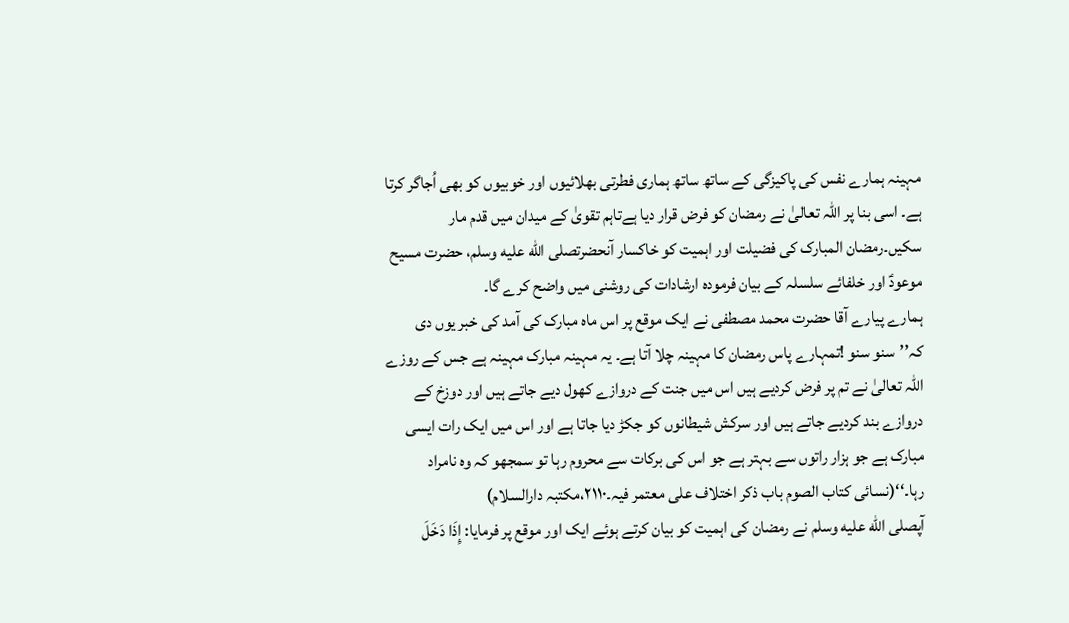مہینہ ہمارے نفس کی پاکیزگی کے ساتھ ساتھ ہماری فطرتی بھلائیوں اور خوبیوں کو بھی اُجاگر کرتا ہے۔ اسی بنا پر اللہ تعالیٰ نے رمضان کو فرض قرار دیا ہےتاہم تقویٰ کے میدان میں قدم مار سکیں۔رمضان المبارک کی فضیلت اور اہمیت کو خاکسار آنحضرتصلى الله عليه وسلم، حضرت مسیح موعودؑ اور خلفائے سلسلہ کے بیان فرمودہ ارشادات کی روشنی میں واضح کرے گا۔
ہمارے پیارے آقا حضرت محمد مصطفی نے ایک موقع پر اس ماہ مبارک کی آمد کی خبر یوں دی کہ’’سنو سنو !تمہارے پاس رمضان کا مہینہ چلا آتا ہے۔ یہ مہینہ مبارک مہینہ ہے جس کے روزے اللہ تعالیٰ نے تم پر فرض کردیے ہیں اس میں جنت کے دروازے کھول دیے جاتے ہیں اور دوزخ کے دروازے بند کردیے جاتے ہیں اور سرکش شیطانوں کو جکڑ دیا جاتا ہے اور اس میں ایک رات ایسی مبارک ہے جو ہزار راتوں سے بہتر ہے جو اس کی برکات سے محروم رہا تو سمجھو کہ وہ نامراد رہا۔‘‘(نسائی کتاب الصوم باب ذکر اختلاف علی معتمر فیہ۔۲۱۱۰،مکتبہ دارالسلام)
آپصلى الله عليه وسلم نے رمضان کی اہمیت کو بیان کرتے ہوئے ایک اور موقع پر فرمایا: إِذَا دَخَلَ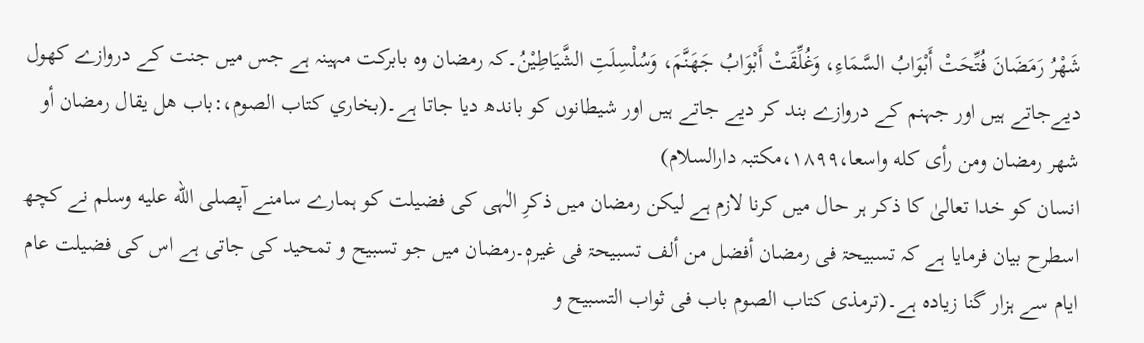شَهْرُ رَمَضَانَ فُتِّحَتْ أَبْوَابُ السَّمَاءِ، وَغُلِّقَتْ أَبْوَابُ جَهَنَّمَ، وَسُلْسِلَتِ الشَّیَاطِیْنُ۔کہ رمضان وہ بابرکت مہینہ ہے جس میں جنت کے دروازے کھول دیےجاتے ہیں اور جہنم کے دروازے بند کر دیے جاتے ہیں اور شیطانوں کو باندھ دیا جاتا ہے۔(بخاري کتاب الصوم،:باب هل یقال رمضان أو شهر رمضان ومن رأی کله واسعا،۱۸۹۹،مکتبہ دارالسلام)
انسان کو خدا تعالیٰ کا ذکر ہر حال میں کرنا لازم ہے لیکن رمضان میں ذکرِ الٰہی کی فضیلت کو ہمارے سامنے آپصلى الله عليه وسلم نے کچھ اسطرح بیان فرمایا ہے کہ تسبیحۃ فی رمضان أفضل من ألف تسبیحۃ فی غیرہٖ۔رمضان میں جو تسبیح و تمحید کی جاتی ہے اس کی فضیلت عام ایام سے ہزار گنا زیادہ ہے۔(ترمذی کتاب الصوم باب فی ثواب التسبیح و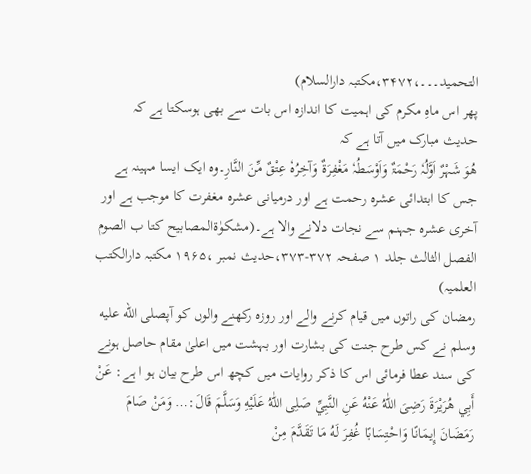التحمید۔۔۔،۳۴۷۲،مکتبہ دارالسلام)
پھر اس ماہِ مکرم کی اہمیت کا اندازہ اس بات سے بھی ہوسکتا ہے کہ حدیث مبارک میں آتا ہے کہ
ھُوَ شَہْرٌ اَوَّلُہٗ رَحْمَۃٌ وَاَوْسَطُہٗ مَغْفِرَۃٌ وَآخِرُہٗ عِتْقٌ مِّنَ النَّارِ۔وہ ایک ایسا مہینہ ہے جس کا ابتدائی عشرہ رحمت ہے اور درمیانی عشرہ مغفرت کا موجب ہے اور آخری عشرہ جہنم سے نجات دلانے والا ہے۔(مشکوٰۃالمصابیح کتا ب الصوم الفصل الثالث جلد ۱ صفحہ ۳۷۲-۳۷۳،حدیث نمبر ،۱۹۶۵ مکتبہ دارالکتب العلمیہ)
رمضان کی راتوں میں قیام کرنے والے اور روزہ رکھنے والوں کو آپصلى الله عليه وسلم نے کس طرح جنت کی بشارت اور بہشت میں اعلیٰ مقام حاصل ہونے کی سند عطا فرمائی اس کا ذکر روایات میں کچھ اس طرح بیان ہو ا ہے: عَنْ أَبِي هُرَيْرَةَ رَضِىَ اللّٰهُ عَنْهُ عَنِ النَّبِيِّ صَلِى اللّٰهُ عَلَيْهِ وَسَلَّمَ قَالَ:… وَمَنْ صَامَ رَمَضَانَ إِيمَانًا وَاحْتِسَابًا غُفِرَ لَهُ مَا تَقَدَّمَ مِنْ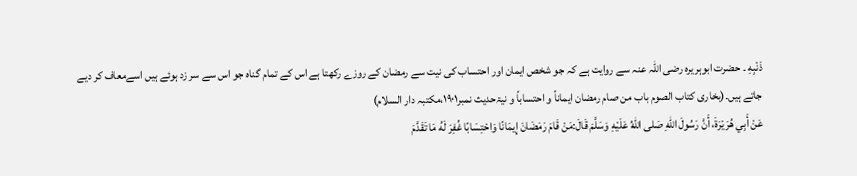ذَنْبِهِ ۔ حضرت ابوہریرہ رضی اللہ عنہ سے روایت ہے کہ جو شخص ایمان اور احتساب کی نیت سے رمضان کے روزے رکھتا ہے اس کے تمام گناہ جو اس سے سر زد ہوئے ہیں اسےمعاف کر دیے جاتے ہیں۔(بخاری کتاب الصوم باب من صام رمضان ایماناً و احتساباً و نیۃحدیث نمبر۱۹۰۱،مکتبہ دار السلام)
عَنْ أَبِي هُرَيْرَةَ، أَنَّ رَسُولَ اللّٰهِ صَلى اللّٰهُ عَلَيْهِ وَسَلَّمَ قَالَ:مَنْ قَامَ رَمَضَانَ إِيمَانًا وَاحْتِسَابًا غُفِرَ لَهُ مَا تَقَدَّمَ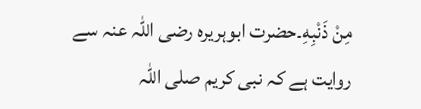مِنْ ذَنْبِهِ۔حضرت ابوہریرہ رضی اللہ عنہ سے روایت ہے کہ نبی کریم صلی اللہ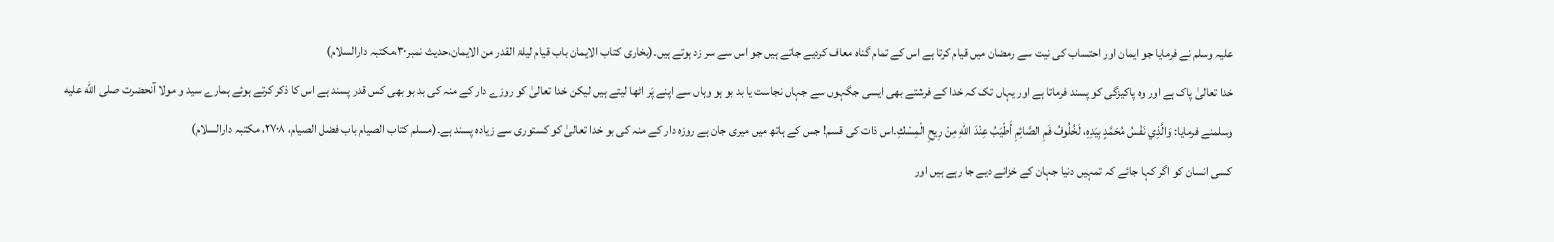علیہ وسلم نے فرمایا جو ایمان اور احتساب کی نیت سے رمضان میں قیام کرتا ہے اس کے تمام گناہ معاف کردیے جاتے ہیں جو اس سے سر زد ہوتے ہیں۔(بخاری کتاب الایمان باب قیام لیلۃ القدر من الایمان،حدیث نمبر۳۰،مکتبہ دارالسلام)
خدا تعالیٰ پاک ہے اور وہ پاکیزگی کو پسند فرماتا ہے اور یہاں تک کہ خدا کے فرشتے بھی ایسی جگہوں سے جہاں نجاست یا بد بو ہو وہاں سے اپنے پَر اٹھا لیتے ہیں لیکن خدا تعالیٰ کو روزے دار کے منہ کی بد بو بھی کس قدر پسند ہے اس کا ذکر کرتے ہوئے ہمارے سید و مولا آنحضرت صلى الله عليه وسلمنے فرمایا: وَالَّذِي نَفْسُ مُحَمَّدٍ بِيَدِهِ، لَخُلُوفُ فَمِ الصَّائِمِ أَطْيَبُ عِنْدَ اللّٰهِ مِنْ رِيحِ الْمِسْكِ۔اس ذات کی قسم! جس کے ہاتھ میں میری جان ہے روزہ دار کے منہ کی بو خدا تعالیٰ کو کستوری سے زیادہ پسند ہے۔(مسلم کتاب الصیام باب فضل الصیام، ۲۷۰۸، مکتبہ دارالسلام)
کسی انسان کو اگر کہا جائے کہ تمہیں دنیا جہان کے خزانے دیے جا رہے ہیں اور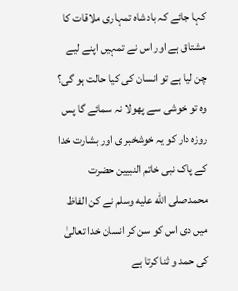کہا جائے کہ بادشاہ تمہاری ملاقات کا مشتاق ہے اور اس نے تمہیں اپنے لیے چن لیا ہے تو انسان کی کیا حالت ہو گی؟ وہ تو خوشی سے پھولا نہ سمائے گا پس روزہ دار کو یہ خوشخبر ی اور بشارت خدا کے پاک نبی خاتم النبیین حضرت محمدصلى الله عليه وسلم نے کن الفاظ میں دی اس کو سن کر انسان خدا تعالیٰ کی حمد و ثنا کرتا ہے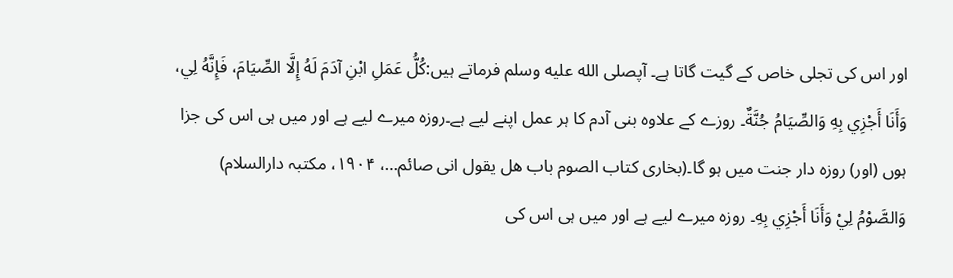اور اس کی تجلی خاص کے گیت گاتا ہے۔ آپصلى الله عليه وسلم فرماتے ہیں:كُلُّ عَمَلِ ابْنِ آدَمَ لَهُ إِلَّا الصِّيَامَ، فَإِنَّهُ لِي، وَأَنَا أَجْزِي بِهِ وَالصِّيَامُ جُنَّةٌ۔ روزے کے علاوہ بنی آدم کا ہر عمل اپنے لیے ہے۔روزہ میرے لیے ہے اور میں ہی اس کی جزا ہوں (اور) روزہ دار جنت میں ہو گا۔(بخاری کتاب الصوم باب ھل یقول انی صائم…، ۱۹۰۴، مکتبہ دارالسلام)
وَالصَّوْمُ لِيْ وَأَنَا أَجْزِي بِهِ۔ روزہ میرے لیے ہے اور میں ہی اس کی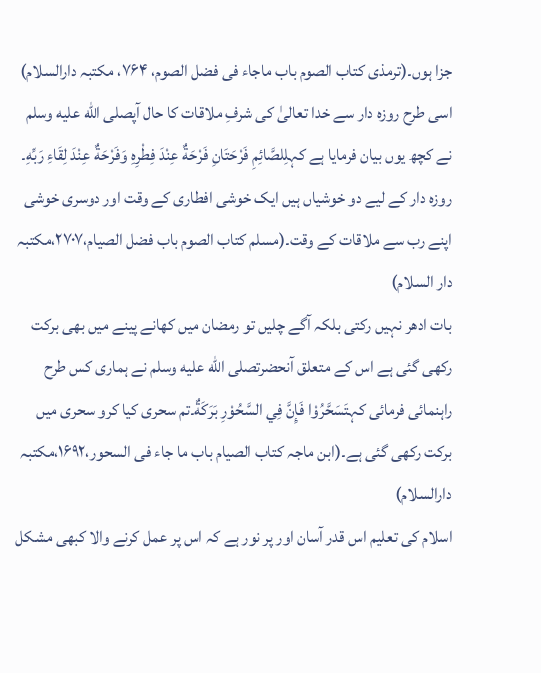جزا ہوں۔(ترمذی کتاب الصوم باب ماجاء فی فضل الصوم، ۷۶۴، مکتبہ دارالسلام)
اسی طرح روزہ دار سے خدا تعالیٰ کی شرفِ ملاقات کا حال آپصلى الله عليه وسلم نے کچھ یوں بیان فرمایا ہے کہلِلصَّائِمِ فَرْحَتَانِ فَرْحَةٌ عِنْدَ فِطْرِهِ وَفَرْحَةٌ عِنْدَ لِقَاءِ رَبِّهِ۔ روزہ دار کے لیے دو خوشیاں ہیں ایک خوشی افطاری کے وقت اور دوسری خوشی اپنے رب سے ملاقات کے وقت۔(مسلم کتاب الصوم باب فضل الصیام،۲۷۰۷،مکتبہ دار السلام)
بات ادھر نہیں رکتی بلکہ آگے چلیں تو رمضان میں کھانے پینے میں بھی برکت رکھی گئی ہے اس کے متعلق آنحضرتصلى الله عليه وسلم نے ہماری کس طرح راہنمائی فرمائی کہتَسَحَّرُوْا فَإِنَّ فِي السَّحُوْرِ بَرَكَةٌ۔تم سحری کیا کرو سحری میں برکت رکھی گئی ہے۔(ابن ماجہ کتاب الصیام باب ما جاء فی السحور،۱۶۹۲،مکتبہ دارالسلام)
اسلام کی تعلیم اس قدر آسان اور پر نور ہے کہ اس پر عمل کرنے والا کبھی مشکل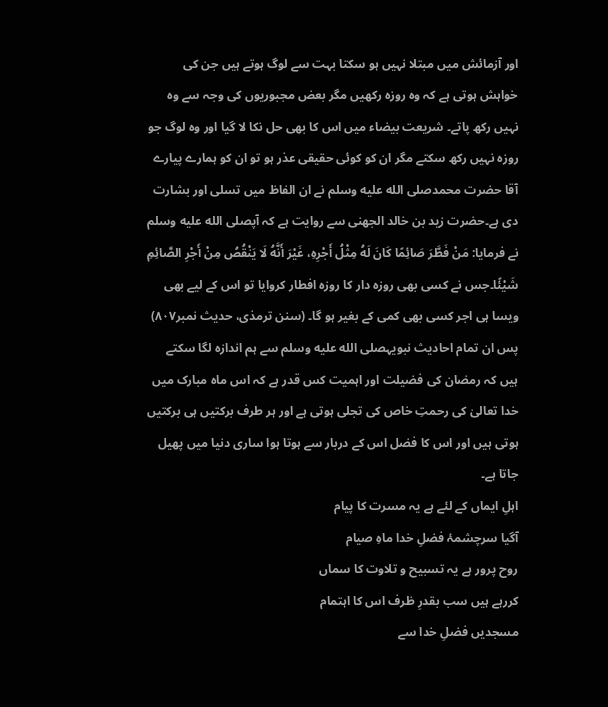اور آزمائش میں مبتلا نہیں ہو سکتا بہت سے لوگ ہوتے ہیں جن کی خواہش ہوتی ہے کہ وہ روزہ رکھیں مگر بعض مجبوریوں کی وجہ سے وہ نہیں رکھ پاتے۔ شریعت بیضاء میں اس کا بھی حل نکا لا گیا اور وہ لوگ جو روزہ نہیں رکھ سکتے مگر ان کو کوئی حقیقی عذر ہو تو ان کو ہمارے پیارے آقا حضرت محمدصلى الله عليه وسلم نے ان الفاظ میں تسلی اور بشارت دی ہے۔حضرت زید بن خالد الجھنی سے روایت ہے کہ آپصلى الله عليه وسلم نے فرمایا: مَنْ فَطَّرَ صَائِمًا كَانَ لَهُ مِثْلُ أَجْرِهِ، غَيْرَ أَنَّهُ لَا يَنْقُصُ مِنْ أَجْرِ الصَّائِمِ شَيْئًا۔جس نے کسی بھی روزہ دار کا روزہ افطار کروایا تو اس کے لیے بھی ویسا ہی اجر کسی بھی کمی کے بغیر ہو گا۔ (سنن ترمذی، حدیث نمبر۸۰۷)
پس ان تمام احادیث نبویہصلى الله عليه وسلم سے ہم اندازہ لگا سکتے ہیں کہ رمضان کی فضیلت اور اہمیت کس قدر ہے کہ اس ماہ مبارک میں خدا تعالیٰ کی رحمتِ خاص کی تجلی ہوتی ہے اور ہر طرف برکتیں ہی برکتیں ہوتی ہیں اور اس کا فضل اس کے دربار سے ہوتا ہوا ساری دنیا میں پھیل جاتا ہے۔
اہلِ ایماں کے لئے ہے یہ مسرت کا پیام
آگیا سرچشمۂ فضلِ خدا ماہِ صیام
روح پرور ہے یہ تسبیح و تلاوت کا سماں
کررہے ہیں سب بقدرِ ظرف اس کا اہتمام
مسجدیں فضلِ خدا سے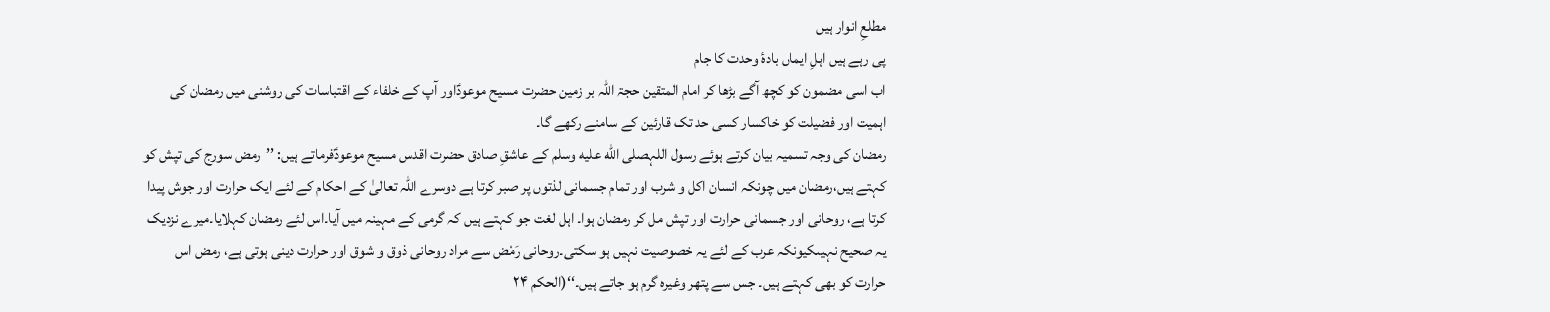مطلعِ انوار ہیں
پی رہے ہیں اہلِ ایماں بادۂ وحدت کا جام
اب اسی مضمون کو کچھ آگے بڑھا کر امام المتقین حجۃ اللہ بر زمین حضرت مسیح موعودؑاور آپ کے خلفاء کے اقتباسات کی روشنی میں رمضان کی اہمیت اور فضیلت کو خاکسار کسی حد تک قارئین کے سامنے رکھے گا۔
رمضان کی وجہ تسمیہ بیان کرتے ہوئے رسول اللہصلى الله عليه وسلم کے عاشقِ صادق حضرت اقدس مسیح موعودؑفرماتے ہیں: ’’رمض سورج کی تپش کو کہتے ہیں،رمضان میں چونکہ انسان اکل و شرب اور تمام جسمانی لذتوں پر صبر کرتا ہے دوسرے اللہ تعالیٰ کے احکام کے لئے ایک حرارت اور جوش پیدا کرتا ہے، روحانی اور جسمانی حرارت اور تپش مل کر رمضان ہوا۔ اہل لغت جو کہتے ہیں کہ گرمی کے مہینہ میں آیا۔اس لئے رمضان کہلایا۔میرے نزدیک یہ صحیح نہیںکیونکہ عرب کے لئے یہ خصوصیت نہیں ہو سکتی۔روحانی رَمْض سے مراد روحانی ذوق و شوق اور حرارت دینی ہوتی ہے، رمض اس حرارت کو بھی کہتے ہیں۔ جس سے پتھر وغیرہ گرم ہو جاتے ہیں۔‘‘(الحکم ۲۴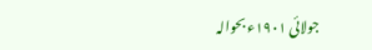جولائی ۱۹۰۱ء بحوالہ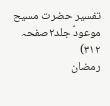تفسیر حضرت مسیح موعودؑ جلد۲صفحہ ۳۱۲)
رمضان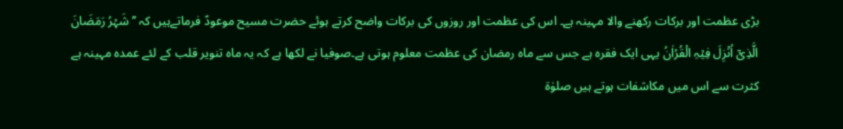بڑی عظمت اور برکات رکھنے والا مہینہ ہے۔ اس کی عظمت اور روزوں کی برکات واضح کرتے ہوئے حضرت مسیح موعودؑ فرماتےہیں کہ ’’شَہۡرُ رَمَضَانَ الَّذِیۡۤ اُنۡزِلَ فِیۡہِ الۡقُرۡاٰنُ یہی ایک فقرہ ہے جس سے ماہ رمضان کی عظمت معلوم ہوتی ہے۔صوفیا نے لکھا ہے کہ یہ ماہ تنویر قلب کے لئے عمدہ مہینہ ہے کثرت سے اس میں مکاشفات ہوتے ہیں صلوٰۃ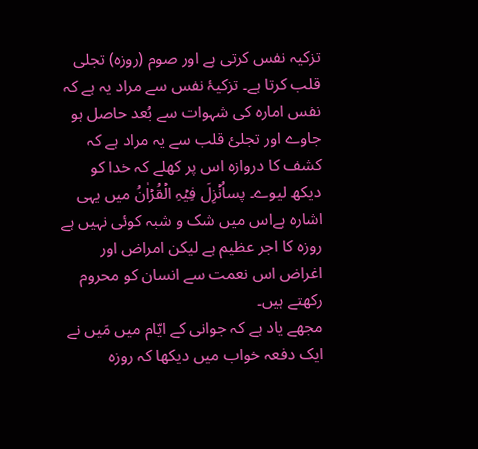تزکیہ نفس کرتی ہے اور صوم (روزہ) تجلی قلب کرتا ہے۔ تزکیۂ نفس سے مراد یہ ہے کہ نفس امارہ کی شہوات سے بُعد حاصل ہو جاوے اور تجلیٔ قلب سے یہ مراد ہے کہ کشف کا دروازہ اس پر کھلے کہ خدا کو دیکھ لیوے۔ پساُنۡزِلَ فِیۡہِ الۡقُرۡاٰنُ میں یہی اشارہ ہےاس میں شک و شبہ کوئی نہیں ہے روزہ کا اجر عظیم ہے لیکن امراض اور اغراض اس نعمت سے انسان کو محروم رکھتے ہیں۔
مجھے یاد ہے کہ جوانی کے ایّام میں مَیں نے ایک دفعہ خواب میں دیکھا کہ روزہ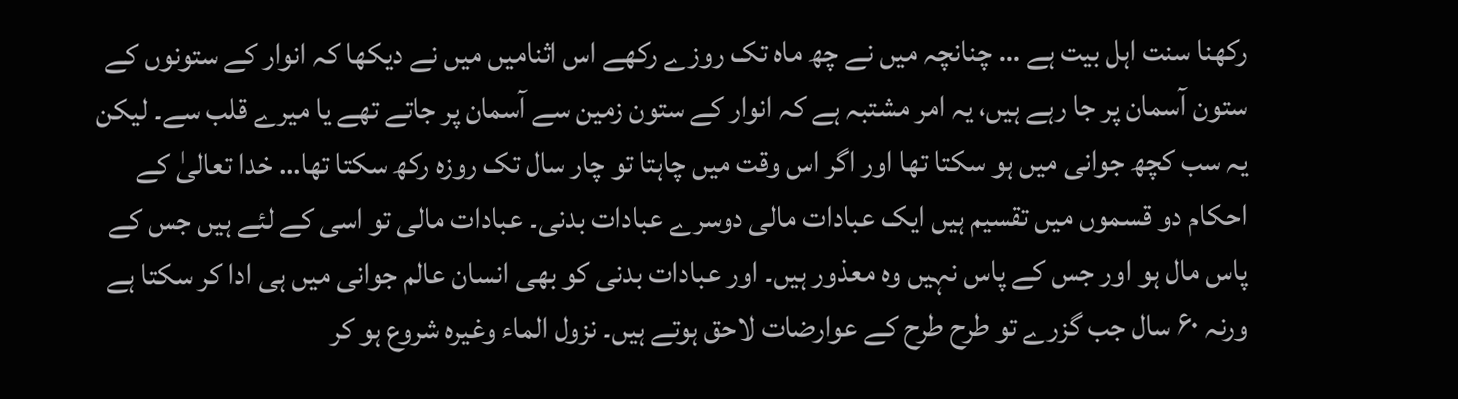رکھنا سنت اہل بیت ہے … چنانچہ میں نے چھ ماہ تک روزے رکھے اس اثنامیں میں نے دیکھا کہ انوار کے ستونوں کے ستون آسمان پر جا رہے ہیں، یہ امر مشتبہ ہے کہ انوار کے ستون زمین سے آسمان پر جاتے تھے یا میرے قلب سے۔ لیکن یہ سب کچھ جوانی میں ہو سکتا تھا اور اگر اس وقت میں چاہتا تو چار سال تک روزہ رکھ سکتا تھا… خدا تعالیٰ کے احکام دو قسموں میں تقسیم ہیں ایک عبادات مالی دوسرے عبادات بدنی۔ عبادات مالی تو اسی کے لئے ہیں جس کے پاس مال ہو اور جس کے پاس نہیں وہ معذور ہیں۔ اور عبادات بدنی کو بھی انسان عالم جوانی میں ہی ادا کر سکتا ہے ورنہ ۶۰ سال جب گزرے تو طرح طرح کے عوارضات لاحق ہوتے ہیں۔ نزول الماء وغیرہ شروع ہو کر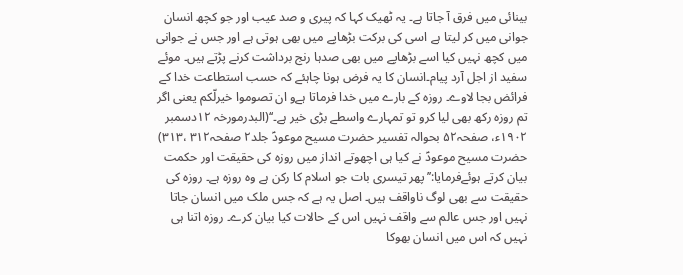بینائی میں فرق آ جاتا ہے۔ یہ ٹھیک کہا کہ پیری و صد عیب اور جو کچھ انسان جوانی میں کر لیتا ہے اسی کی برکت بڑھاپے میں بھی ہوتی ہے اور جس نے جوانی میں کچھ نہیں کیا اسے بڑھاپے میں بھی صدہا رنج برداشت کرنے پڑتے ہیں۔ موئے سفید از اجل آرد پیام۔انسان کا یہ فرض ہونا چاہئے کہ حسب استطاعت خدا کے فرائض بجا لاوے۔ روزہ کے بارے میں خدا فرماتا ہےو ان تصوموا خیرلّکم یعنی اگر تم روزہ رکھ بھی لیا کرو تو تمہارے واسطے بڑی خیر ہے۔‘‘(البدرمورخہ ۱۲دسمبر ۱۹۰۲ء، صفحہ۵۲ بحوالہ تفسیر حضرت مسیح موعودؑ جلد۲ صفحہ۳۱۲ ،۳۱۳)
حضرت مسیح موعودؑ نے کیا ہی اچھوتے انداز میں روزہ کی حقیقت اور حکمت بیان کرتے ہوئےفرمایا:’’پھر تیسری بات جو اسلام کا رکن ہے وہ روزہ ہے۔ روزہ کی حقیقت سے بھی لوگ ناواقف ہیں۔ اصل یہ ہے کہ جس ملک میں انسان جاتا نہیں اور جس عالم سے واقف نہیں اس کے حالات کیا بیان کرے۔ روزہ اتنا ہی نہیں کہ اس میں انسان بھوکا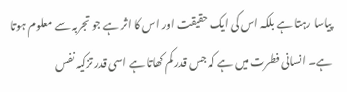پیاسا رہتا ہے بلکہ اس کی ایک حقیقت اور اس کا اثر ہے جو تجربہ سے معلوم ہوتا ہے۔ انسانی فطرت میں ہے کہ جس قدر کم کھاتا ہے اسی قدر تزکیہ نفس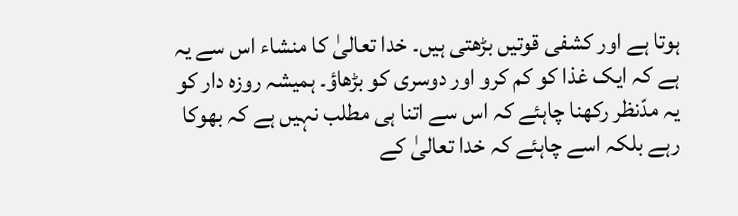ہوتا ہے اور کشفی قوتیں بڑھتی ہیں۔ خدا تعالیٰ کا منشاء اس سے یہ ہے کہ ایک غذا کو کم کرو اور دوسری کو بڑھاؤ۔ ہمیشہ روزہ دار کو یہ مدّنظر رکھنا چاہئے کہ اس سے اتنا ہی مطلب نہیں ہے کہ بھوکا رہے بلکہ اسے چاہئے کہ خدا تعالیٰ کے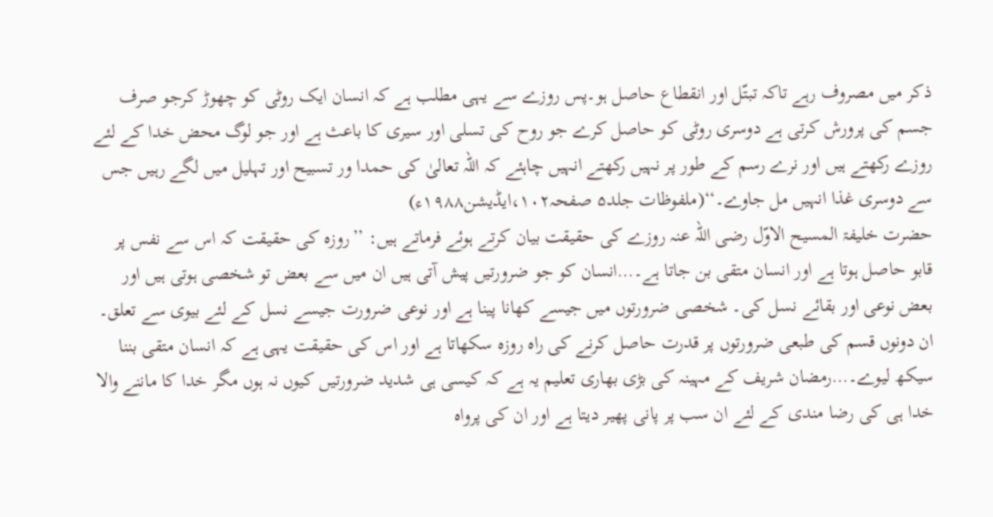ذکر میں مصروف رہے تاکہ تبتّل اور انقطاع حاصل ہو۔پس روزے سے یہی مطلب ہے کہ انسان ایک روٹی کو چھوڑ کرجو صرف جسم کی پرورش کرتی ہے دوسری روٹی کو حاصل کرے جو روح کی تسلی اور سیری کا باعث ہے اور جو لوگ محض خدا کے لئے روزے رکھتے ہیں اور نرے رسم کے طور پر نہیں رکھتے انہیں چاہئے کہ اللہ تعالیٰ کی حمدا ور تسبیح اور تہلیل میں لگے رہیں جس سے دوسری غذا انہیں مل جاوے۔‘‘(ملفوظات جلد۵ صفحہ۱۰۲،ایڈیشن۱۹۸۸ء)
حضرت خلیفۃ المسیح الاوّل رضی اللہ عنہ روزے کی حقیقت بیان کرتے ہوئے فرماتے ہیں: ’’روزہ کی حقیقت کہ اس سے نفس پر قابو حاصل ہوتا ہے اور انسان متقی بن جاتا ہے۔…انسان کو جو ضرورتیں پیش آتی ہیں ان میں سے بعض تو شخصی ہوتی ہیں اور بعض نوعی اور بقائے نسل کی۔ شخصی ضرورتوں میں جیسے کھانا پینا ہے اور نوعی ضرورت جیسے نسل کے لئے بیوی سے تعلق۔ ان دونوں قسم کی طبعی ضرورتوں پر قدرت حاصل کرنے کی راہ روزہ سکھاتا ہے اور اس کی حقیقت یہی ہے کہ انسان متقی بننا سیکھ لیوے۔…رمضان شریف کے مہینہ کی بڑی بھاری تعلیم یہ ہے کہ کیسی ہی شدید ضرورتیں کیوں نہ ہوں مگر خدا کا ماننے والا خدا ہی کی رضا مندی کے لئے ان سب پر پانی پھیر دیتا ہے اور ان کی پرواہ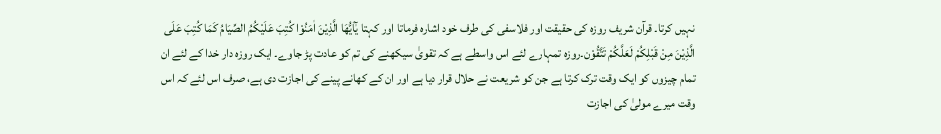نہیں کرتا۔ قرآن شریف روزہ کی حقیقت اور فلاسفی کی طرف خود اشارہ فرماتا اور کہتا یٰٓاَیُّهَا الَّذِیْنَ اٰمَنُوْا كُتِبَ عَلَیْكُمُ الصِّیَامُ كَمَا كُتِبَ عَلَى الَّذِیْنَ مِنْ قَبْلِكُمْ لَعَلَّكُمْ تَتَّقُوْن۔روزہ تمہارے لئے اس واسطے ہے کہ تقویٰ سیکھنے کی تم کو عادت پڑ جاوے۔ ایک روزہ دار خدا کے لئے ان تمام چیزوں کو ایک وقت ترک کرتا ہے جن کو شریعت نے حلال قرار دیا ہے اور ان کے کھانے پینے کی اجازت دی ہے، صرف اس لئے کہ اس وقت میرے مولیٰ کی اجازت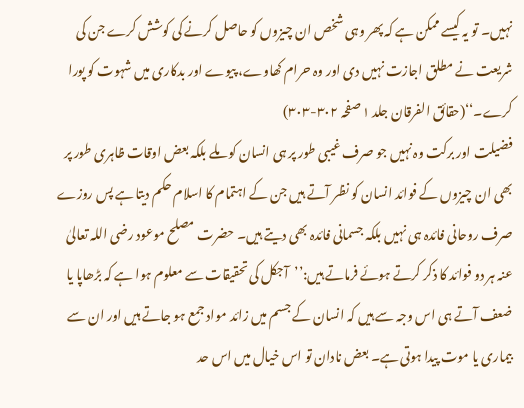نہیں۔ تو یہ کیسے ممکن ہے کہ پھر وہی شخص ان چیزوں کو حاصل کرنے کی کوشش کرے جن کی شریعت نے مطلق اجازت نہیں دی اور وہ حرام کھاوے، پیوے اور بدکاری میں شہوت کو پورا کرے۔‘‘(حقائق الفرقان جلد ۱ صفحہ ۳۰۲-۳۰۳)
فضیلت اور برکت وہ نہیں جو صرف غیبی طور پر ہی انسان کو ملے بلکہ بعض اوقات ظاہری طور پر بھی ان چیزوں کے فوائد انسان کو نظر آتے ہیں جن کے اہتمام کا اسلام حکم دیتا ہے پس روزے صرف روحانی فائدہ ہی نہیں بلکہ جسمانی فائدہ بھی دیتے ہیں۔ حضرت مصلح موعود رضی اللہ تعالیٰ عنہ ہر دو فوائد کا ذکر کرتے ہوئے فرماتے ہیں:’’آجکل کی تحقیقات سے معلوم ہوا ہے کہ بڑھاپا یا ضعف آتے ہی اس وجہ سے ہیں کہ انسان کے جسم میں زائد مواد جمع ہو جاتے ہیں اور ان سے بیماری یا موت پیدا ہوتی ہے۔ بعض نادان تو اس خیال میں اس حد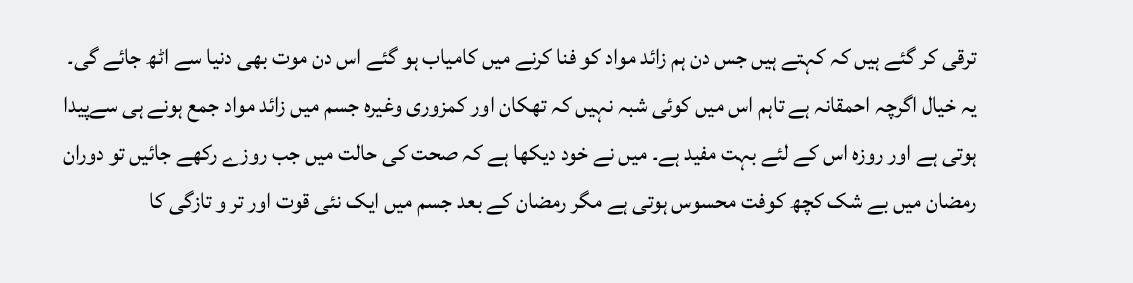ترقی کر گئے ہیں کہ کہتے ہیں جس دن ہم زائد مواد کو فنا کرنے میں کامیاب ہو گئے اس دن موت بھی دنیا سے اٹھ جائے گی۔ یہ خیال اگرچہ احمقانہ ہے تاہم اس میں کوئی شبہ نہیں کہ تھکان اور کمزوری وغیرہ جسم میں زائد مواد جمع ہونے ہی سےپیدا ہوتی ہے اور روزہ اس کے لئے بہت مفید ہے۔ میں نے خود دیکھا ہے کہ صحت کی حالت میں جب روزے رکھے جائیں تو دوران رمضان میں بے شک کچھ کوفت محسوس ہوتی ہے مگر رمضان کے بعد جسم میں ایک نئی قوت اور تر و تازگی کا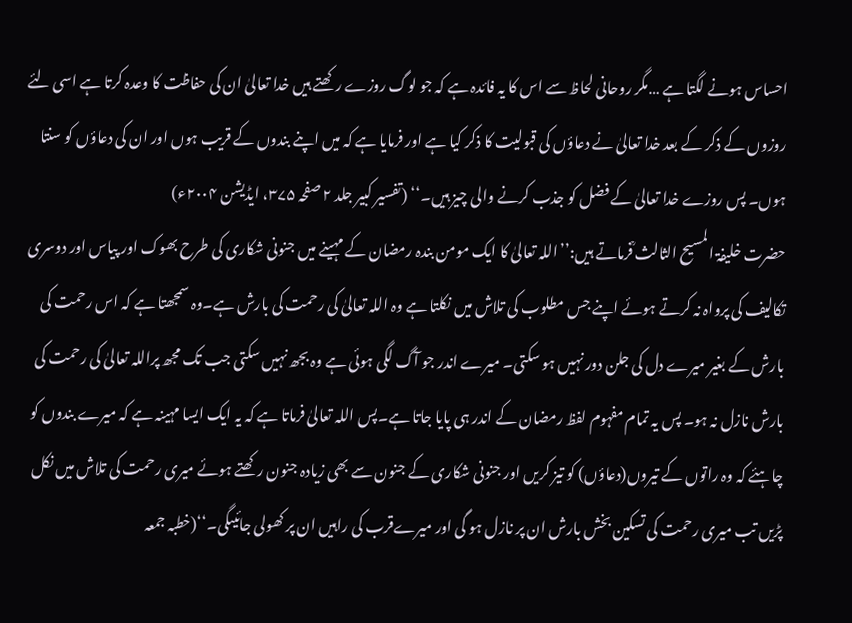احساس ہونے لگتا ہے …مگر روحانی لحاظ سے اس کا یہ فائدہ ہے کہ جو لوگ روزے رکھتے ہیں خدا تعالیٰ ان کی حفاظت کا وعدہ کرتا ہے اسی لئے روزوں کے ذکر کے بعد خدا تعالیٰ نے دعاؤں کی قبولیت کا ذکر کیا ہے اور فرمایا ہے کہ میں اپنے بندوں کے قریب ہوں اور ان کی دعاؤں کو سنتا ہوں۔ پس روزے خدا تعالیٰ کے فضل کو جذب کرنے والی چیز ہیں۔‘‘ (تفسیر کبیر جلد ۲ صفحہ ۳۷۵، ایڈیشن ۲۰۰۴ء)
حضرت خلیفۃ المسیح الثالث ؒفرماتے ہیں:’’اللہ تعالیٰ کا ایک مومن بندہ رمضان کے مہینے میں جنونی شکاری کی طرح بھوک اور پیاس اور دوسری تکالیف کی پرواہ نہ کرتے ہوئے اپنے جس مطلوب کی تلاش میں نکلتا ہے وہ اللہ تعالیٰ کی رحمت کی بارش ہے۔وہ سمجھتا ہے کہ اس رحمت کی بارش کے بغیر میرے دل کی جلن دور نہیں ہو سکتی۔ میرے اندر جو آگ لگی ہوئی ہے وہ بجھ نہیں سکتی جب تک مجھ پراللہ تعالیٰ کی رحمت کی بارش نازل نہ ہو۔ پس یہ تمام مفہوم لفظ رمضان کے اندر ہی پایا جاتا ہے۔پس اللہ تعالیٰ فرماتا ہے کہ یہ ایک ایسا مہینہ ہے کہ میرے بندوں کو چاہئے کہ وہ راتوں کے تیروں(دعاؤں) کو تیز کریں اور جنونی شکاری کے جنون سے بھی زیادہ جنون رکھتے ہوئے میری رحمت کی تلاش میں نکل پڑیں تب میری رحمت کی تسکین بخش بارش ان پر نازل ہو گی اور میرےقرب کی راہیں ان پر کھولی جائیںگی۔‘‘(خطبہ جمعہ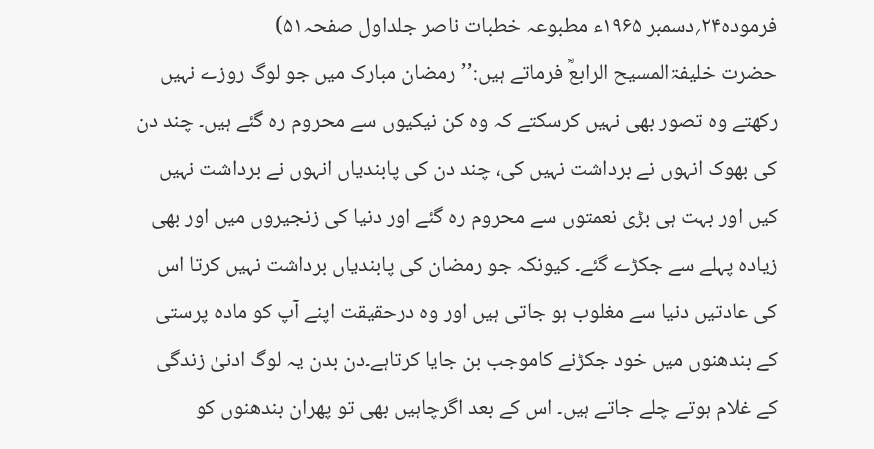فرمودہ۲۴؍دسمبر ۱۹۶۵ء مطبوعہ خطبات ناصر جلداول صفحہ۵۱)
حضرت خلیفۃالمسیح الرابعؒ فرماتے ہیں:’’رمضان مبارک میں جو لوگ روزے نہیں رکھتے وہ تصور بھی نہیں کرسکتے کہ وہ کن نیکیوں سے محروم رہ گئے ہیں۔ چند دن کی بھوک انہوں نے برداشت نہیں کی، چند دن کی پابندیاں انہوں نے برداشت نہیں کیں اور بہت ہی بڑی نعمتوں سے محروم رہ گئے اور دنیا کی زنجیروں میں اور بھی زیادہ پہلے سے جکڑے گئے۔ کیونکہ جو رمضان کی پابندیاں برداشت نہیں کرتا اس کی عادتیں دنیا سے مغلوب ہو جاتی ہیں اور وہ درحقیقت اپنے آپ کو مادہ پرستی کے بندھنوں میں خود جکڑنے کاموجب بن جایا کرتاہے۔دن بدن یہ لوگ ادنیٰ زندگی کے غلام ہوتے چلے جاتے ہیں۔ اس کے بعد اگرچاہیں بھی تو پھران بندھنوں کو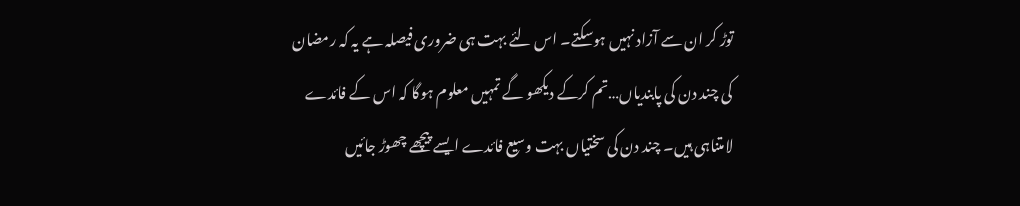توڑ کر ان سے آزاد نہیں ہوسکتے۔ اس لئے بہت ہی ضروری فیصلہ ہے یہ کہ رمضان کی چند دن کی پابندیاں…تم کرکے دیکھو گے تمہیں معلوم ہوگا کہ اس کے فائدے لامتناہی ہیں۔ چند دن کی سختیاں بہت وسیع فائدے ایسے پیچھے چھوڑ جائیں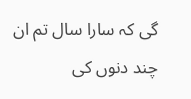گی کہ سارا سال تم ان چند دنوں کی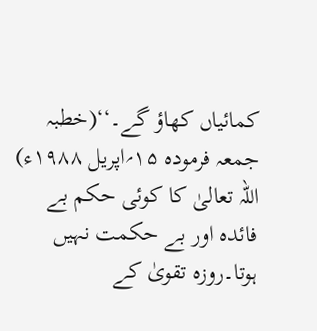کمائیاں کھاؤ گے۔‘‘(خطبہ جمعہ فرمودہ ۱۵؍اپریل ۱۹۸۸ء)
اللہ تعالیٰ کا کوئی حکم بے فائدہ اور بے حکمت نہیں ہوتا۔روزہ تقویٰ کے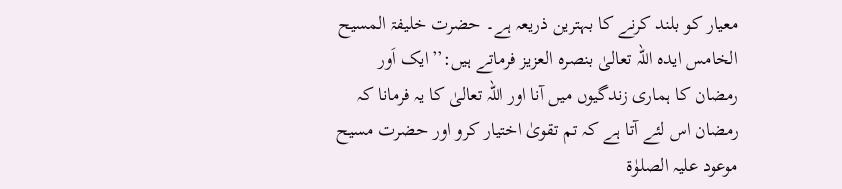معیار کو بلند کرنے کا بہترین ذریعہ ہے۔ حضرت خلیفۃ المسیح الخامس ایدہ اللہ تعالیٰ بنصرہ العزیز فرماتے ہیں:’’ایک اَور رمضان کا ہماری زندگیوں میں آنا اور اللہ تعالیٰ کا یہ فرمانا کہ رمضان اس لئے آتا ہے کہ تم تقویٰ اختیار کرو اور حضرت مسیح موعود علیہ الصلوٰۃ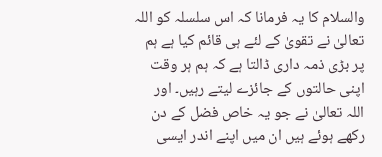والسلام کا یہ فرمانا کہ اس سلسلہ کو اللہ تعالیٰ نے تقویٰ کے لئے ہی قائم کیا ہے ہم پر بڑی ذمہ داری ڈالتا ہے کہ ہم ہر وقت اپنی حالتوں کے جائزے لیتے رہیں۔ اور اللہ تعالیٰ نے جو یہ خاص فضل کے دن رکھے ہوئے ہیں ان میں اپنے اندر ایسی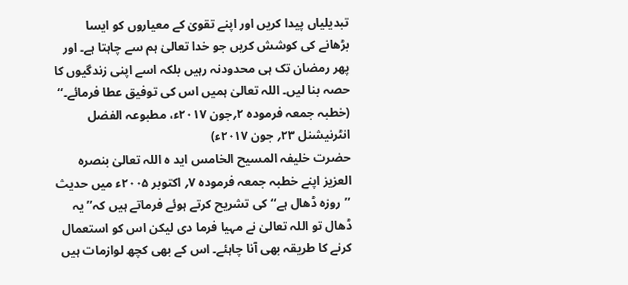تبدیلیاں پیدا کریں اور اپنے تقویٰ کے معیاروں کو ایسا بڑھانے کی کوشش کریں جو خدا تعالیٰ ہم سے چاہتا ہے۔ اور پھر رمضان تک ہی محدودنہ رہیں بلکہ اسے اپنی زندگیوں کا حصہ بنا لیں۔ اللہ تعالیٰ ہمیں اس کی توفیق عطا فرمائے۔‘‘ (خطبہ جمعہ فرمودہ ۲؍جون ۲۰۱۷ء، مطبوعہ الفضل انٹرنیشنل ۲۳؍ جون ۲۰۱۷ء)
حضرت خلیفہ المسیح الخامس اید ہ اللہ تعالیٰ بنصرہ العزیز اپنے خطبہ جمعہ فرمودہ ۷؍ اکتوبر ۲۰۰۵ء میں حدیث ’’روزہ ڈھال ہے‘‘ کی تشریح کرتے ہوئے فرماتے ہیں کہ’’یہ ڈھال تو اللہ تعالیٰ نے مہیا فرما دی لیکن اس کو استعمال کرنے کا طریقہ بھی آنا چاہئے۔ اس کے بھی کچھ لوازمات ہیں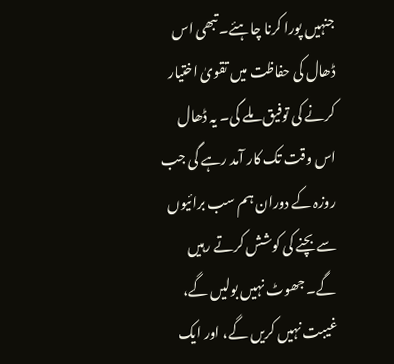جنہیں پورا کرنا چاہئے۔ تبھی اس ڈھال کی حفاظت میں تقویٰ اختیار کرنے کی توفیق ملے گی۔ یہ ڈھال اس وقت تک کار آمد رہے گی جب روزہ کے دوران ہم سب برائیوں سے بچنے کی کوشش کرتے رہیں گے۔ جھوٹ نہیں بولیں گے، غیبت نہیں کریں گے، اور ایک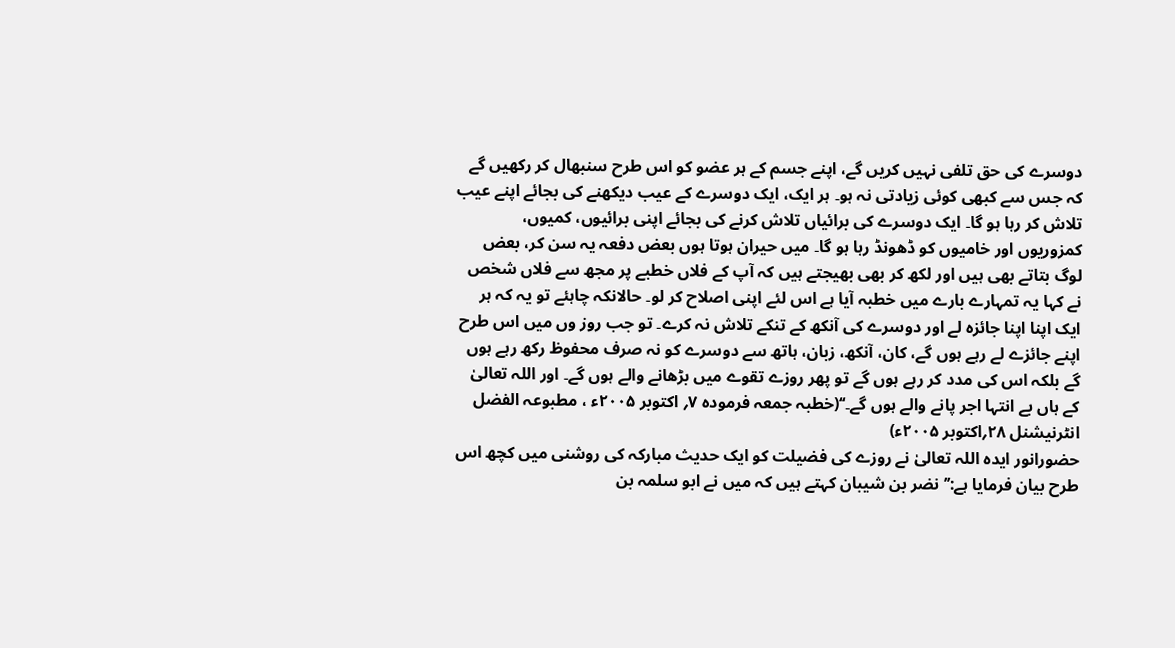دوسرے کی حق تلفی نہیں کریں گے، اپنے جسم کے ہر عضو کو اس طرح سنبھال کر رکھیں گے کہ جس سے کبھی کوئی زیادتی نہ ہو۔ ہر ایک، ایک دوسرے کے عیب دیکھنے کی بجائے اپنے عیب تلاش کر رہا ہو گا۔ ایک دوسرے کی برائیاں تلاش کرنے کی بجائے اپنی برائیوں، کمیوں، کمزوریوں اور خامیوں کو ڈھونڈ رہا ہو گا۔ میں حیران ہوتا ہوں بعض دفعہ یہ سن کر، بعض لوگ بتاتے بھی ہیں اور لکھ کر بھی بھیجتے ہیں کہ آپ کے فلاں خطبے پر مجھ سے فلاں شخص نے کہا یہ تمہارے بارے میں خطبہ آیا ہے اس لئے اپنی اصلاح کر لو۔ حالانکہ چاہئے تو یہ کہ ہر ایک اپنا اپنا جائزہ لے اور دوسرے کی آنکھ کے تنکے تلاش نہ کرے۔ تو جب روز وں میں اس طرح اپنے جائزے لے رہے ہوں گے، کان، آنکھ، زبان، ہاتھ سے دوسرے کو نہ صرف محفوظ رکھ رہے ہوں گے بلکہ اس کی مدد کر رہے ہوں گے تو پھر روزے تقوے میں بڑھانے والے ہوں گے۔ اور اللہ تعالیٰ کے ہاں بے انتہا اجر پانے والے ہوں گے۔‘‘(خطبہ جمعہ فرمودہ ۷؍ اکتوبر ۲۰۰۵ء ، مطبوعہ الفضل انٹرنیشنل ۲۸؍اکتوبر ۲۰۰۵ء)
حضورانور ایدہ اللہ تعالیٰ نے روزے کی فضیلت کو ایک حدیث مبارکہ کی روشنی میں کچھ اس طرح بیان فرمایا ہے:’’نضر بن شیبان کہتے ہیں کہ میں نے ابو سلمہ بن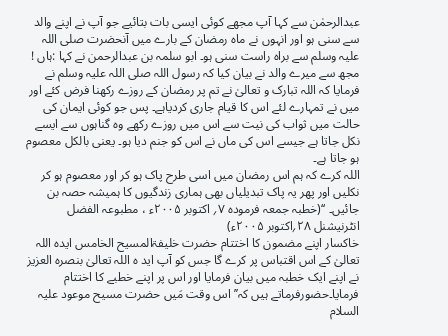عبدالرحمٰن سے کہا آپ مجھے کوئی ایسی بات بتائیے جو آپ نے اپنے والد سے سنی ہو اور انہوں نے ماہ رمضان کے بارے میں آنحضرت صلی اللہ علیہ وسلم سے براہ راست سنی ہو۔ ابو سلمہ بن عبدالرحمن نے کہا :ہاں ! مجھ سے میرے والد نے بیان کیا کہ رسول اللہ صلی اللہ علیہ وسلم نے فرمایا کہ اللہ تبارک و تعالیٰ نے تم پر رمضان کے روزے رکھنا فرض کئے اور میں نے تمہارے لئے اس کا قیام جاری کردیاہے۔ پس جو کوئی ایمان کی حالت میں ثواب کی نیت سے اس میں روزے رکھے وہ گناہوں سے ایسے نکل جاتا ہے جیسے اس کی ماں نے اس کو جنم دیا ہو۔ یعنی بالکل معصوم ہو جاتا ہے۔
اللہ کرے کہ ہم اس رمضان میں اسی طرح پاک ہو کر اور معصوم ہو کر نکلیں اور پھر یہ پاک تبدیلیاں بھی ہماری زندگیوں کا ہمیشہ حصہ بن جائیں۔ ‘‘(خطبہ جمعہ فرمودہ ۷؍ اکتوبر ۲۰۰۵ء ، مطبوعہ الفضل انٹرنیشنل ۲۸؍اکتوبر ۲۰۰۵ء)
خاکسار اپنے مضمون کا اختتام حضرت خلیفۃالمسیح الخامس ایدہ اللہ تعالیٰ کے اس اقتباس پر کرے گا جس کو آپ اید ہ اللہ تعالیٰ بنصرہ العزیز نے اپنے ایک خطبہ میں بیان فرمایا اور اس پر اپنے خطبے کا اختتام فرمایا۔حضورفرماتے ہیں کہ’’اس وقت مَیں حضرت مسیح موعود علیہ السلام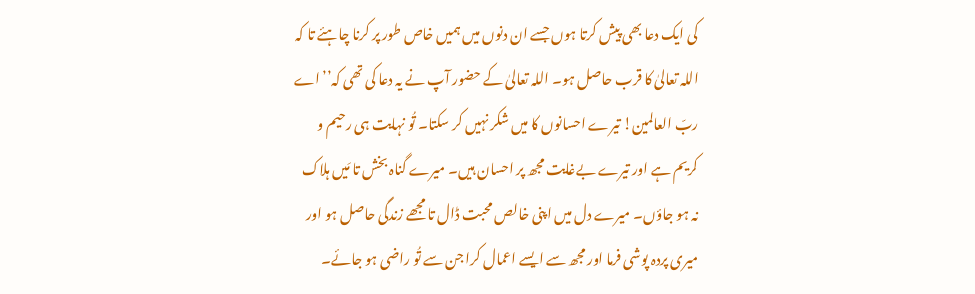کی ایک دعا بھی پیش کرتا ہوں جسے ان دنوں میں ہمیں خاص طور پر کرنا چاہئے تا کہ اللہ تعالیٰ کا قرب حاصل ہو۔ اللہ تعالیٰ کے حضور آپ نے یہ دعا کی تھی کہ’’اے ربّ العالمین! تیرے احسانوں کا میں شکر نہیں کر سکتا۔ تُو نہایت ہی رحیم و کریم ہے اور تیرے بےغایت مجھ پر احسان ہیں۔ میرے گناہ بخش تا مَیں ہلاک نہ ہو جاؤں۔ میرے دل میں اپنی خالص محبت ڈال تا مجھے زندگی حاصل ہو اور میری پردہ پوشی فرما اور مجھ سے ایسے اعمال کرا جن سے تُو راضی ہو جائے۔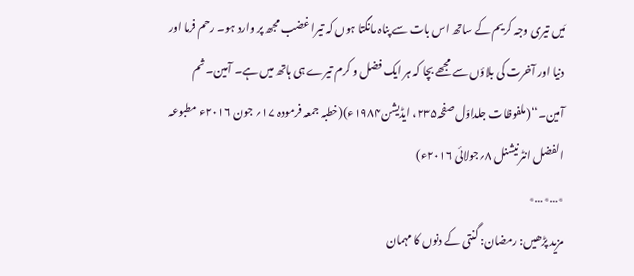مَیں تیری وجہ کریم کے ساتھ اس بات سے پناہ مانگتا ہوں کہ تیرا غضب مجھ پر وارد ہو۔ رحم فرما اور دنیا اور آخرت کی بلاؤں سے مجھے بچا کہ ہر ایک فضل و کرم تیرے ہی ہاتھ میں ہے۔ آمین۔ ثم آمین۔‘‘(ملفوظات جلداوّل صفحہ۲۳۵، ایڈیشن۱۹۸۴ء)(خطبہ جمعہ فرمودہ ۱۷؍ جون ۲۰۱۶ء مطبوعہ الفضل انٹرنیشنل ۸؍جولائی ۲۰۱۶ء)
٭…٭…٭
مزید پڑھیں: رمضان: گنتی کے دنوں کا مہمان